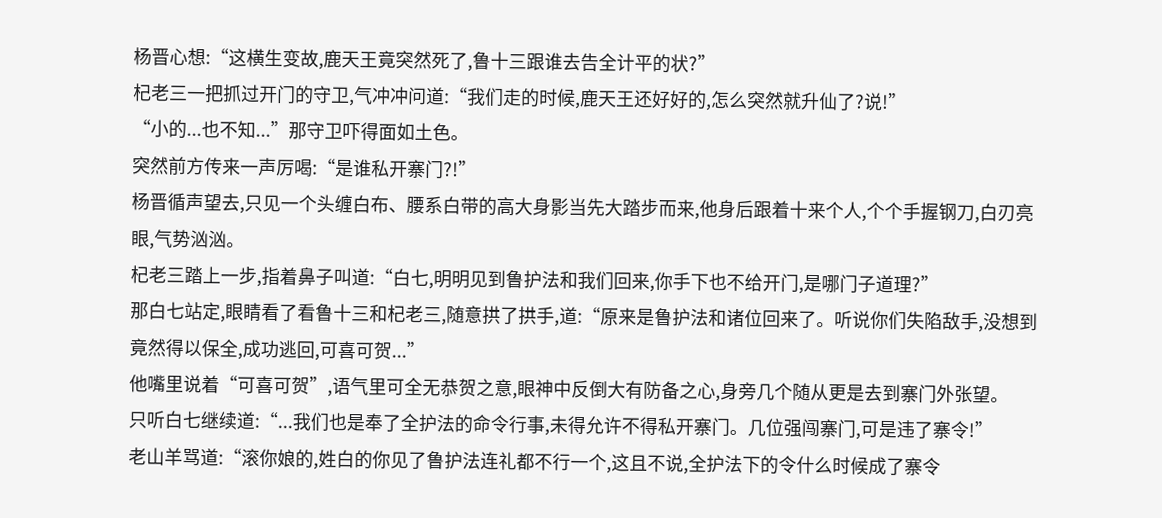杨晋心想:“这横生变故,鹿天王竟突然死了,鲁十三跟谁去告全计平的状?”
杞老三一把抓过开门的守卫,气冲冲问道:“我们走的时候,鹿天王还好好的,怎么突然就升仙了?说!”
“小的...也不知...”那守卫吓得面如土色。
突然前方传来一声厉喝:“是谁私开寨门?!”
杨晋循声望去,只见一个头缠白布、腰系白带的高大身影当先大踏步而来,他身后跟着十来个人,个个手握钢刀,白刃亮眼,气势汹汹。
杞老三踏上一步,指着鼻子叫道:“白七,明明见到鲁护法和我们回来,你手下也不给开门,是哪门子道理?”
那白七站定,眼睛看了看鲁十三和杞老三,随意拱了拱手,道:“原来是鲁护法和诸位回来了。听说你们失陷敌手,没想到竟然得以保全,成功逃回,可喜可贺...”
他嘴里说着“可喜可贺”,语气里可全无恭贺之意,眼神中反倒大有防备之心,身旁几个随从更是去到寨门外张望。
只听白七继续道:“...我们也是奉了全护法的命令行事,未得允许不得私开寨门。几位强闯寨门,可是违了寨令!”
老山羊骂道:“滚你娘的,姓白的你见了鲁护法连礼都不行一个,这且不说,全护法下的令什么时候成了寨令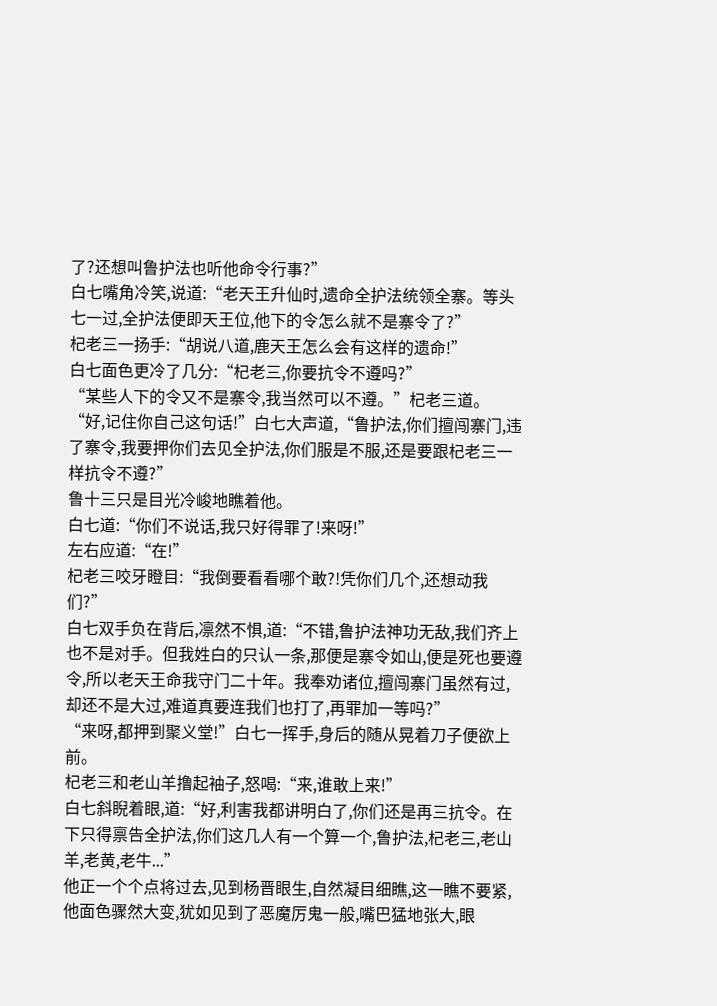了?还想叫鲁护法也听他命令行事?”
白七嘴角冷笑,说道:“老天王升仙时,遗命全护法统领全寨。等头七一过,全护法便即天王位,他下的令怎么就不是寨令了?”
杞老三一扬手:“胡说八道,鹿天王怎么会有这样的遗命!”
白七面色更冷了几分:“杞老三,你要抗令不遵吗?”
“某些人下的令又不是寨令,我当然可以不遵。”杞老三道。
“好,记住你自己这句话!”白七大声道,“鲁护法,你们擅闯寨门,违了寨令,我要押你们去见全护法,你们服是不服,还是要跟杞老三一样抗令不遵?”
鲁十三只是目光冷峻地瞧着他。
白七道:“你们不说话,我只好得罪了!来呀!”
左右应道:“在!”
杞老三咬牙瞪目:“我倒要看看哪个敢?!凭你们几个,还想动我们?”
白七双手负在背后,凛然不惧,道:“不错,鲁护法神功无敌,我们齐上也不是对手。但我姓白的只认一条,那便是寨令如山,便是死也要遵令,所以老天王命我守门二十年。我奉劝诸位,擅闯寨门虽然有过,却还不是大过,难道真要连我们也打了,再罪加一等吗?”
“来呀,都押到聚义堂!”白七一挥手,身后的随从晃着刀子便欲上前。
杞老三和老山羊撸起袖子,怒喝:“来,谁敢上来!”
白七斜睨着眼,道:“好,利害我都讲明白了,你们还是再三抗令。在下只得禀告全护法,你们这几人有一个算一个,鲁护法,杞老三,老山羊,老黄,老牛...”
他正一个个点将过去,见到杨晋眼生,自然凝目细瞧,这一瞧不要紧,他面色骤然大变,犹如见到了恶魔厉鬼一般,嘴巴猛地张大,眼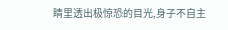睛里透出极惊恐的目光,身子不自主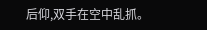后仰,双手在空中乱抓。